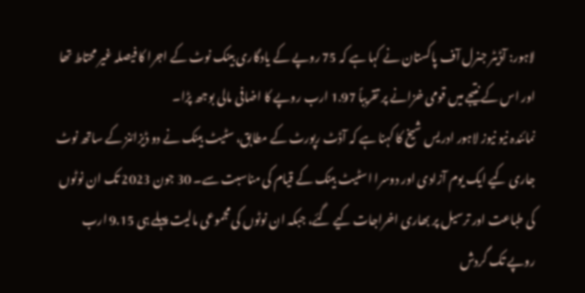لاہور: آڈیٹر جنرل آف پاکستان نے کہا ہے کہ 75 روپے کے یادگاری بینک نوٹ کے اجرا کا فیصلہ غیر محتاط تھا اور اس کے نتیجے میں قومی خزانے پر تقریباً 1.97 ارب روپے کا اضافی مالی بوجھ پڑا۔
نمائندہ نیو نیوز لاہور ادریس شیخ کا کہنا ہے کہ آڈٹ رپورٹ کے مطابق، سٹیٹ بینک نے دو ڈیزائنز کے ساتھ نوٹ جاری کیے ایک یوم آزادی اور دوسرا اسٹیٹ بینک کے قیام کی مناسبت سے۔ 30 جون 2023 تک ان نوٹوں کی طباعت اور ترسیل پر بھاری اخراجات کیے گئے، جبکہ ان نوٹوں کی مجموعی مالیت پہلے ہی 9.15 ارب روپے تک گردش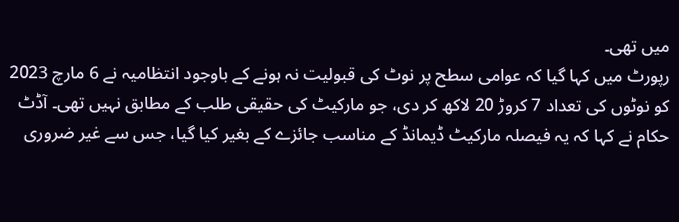میں تھی۔
رپورٹ میں کہا گیا کہ عوامی سطح پر نوٹ کی قبولیت نہ ہونے کے باوجود انتظامیہ نے 6 مارچ 2023 کو نوٹوں کی تعداد 7 کروڑ 20 لاکھ کر دی، جو مارکیٹ کی حقیقی طلب کے مطابق نہیں تھی۔ آڈٹ حکام نے کہا کہ یہ فیصلہ مارکیٹ ڈیمانڈ کے مناسب جائزے کے بغیر کیا گیا، جس سے غیر ضروری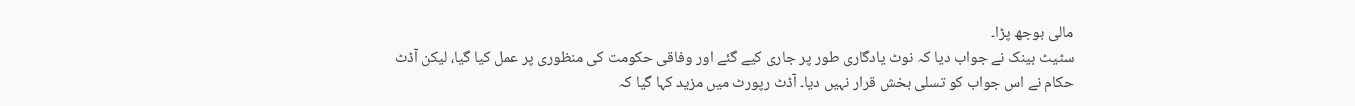مالی بوجھ پڑا۔
سٹیٹ بینک نے جواب دیا کہ نوٹ یادگاری طور پر جاری کیے گئے اور وفاقی حکومت کی منظوری پر عمل کیا گیا، لیکن آڈٹ حکام نے اس جواب کو تسلی بخش قرار نہیں دیا۔ آڈٹ رپورٹ میں مزید کہا گیا کہ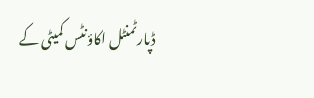ڈپارٹمنٹل اکاؤنٹس کمیٹی کے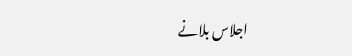اجلاس بلانے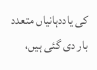کی یاددہانیاں متعدد بار دی گئی ہیں،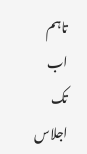تاہم اب تک اجلاس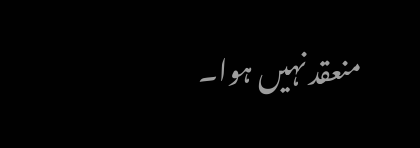منعقد نہیں ہوا۔